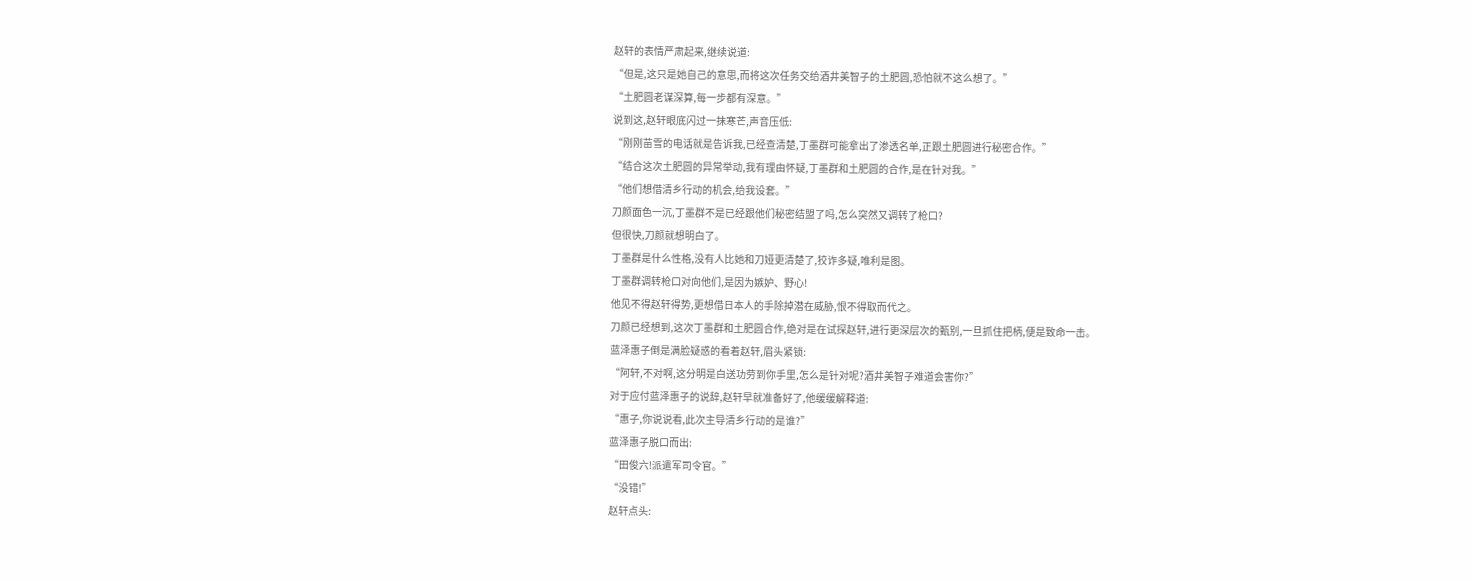赵轩的表情严肃起来,继续说道:
“但是,这只是她自己的意思,而将这次任务交给酒井美智子的土肥圆,恐怕就不这么想了。”
“土肥圆老谋深算,每一步都有深意。”
说到这,赵轩眼底闪过一抹寒芒,声音压低:
“刚刚苗雪的电话就是告诉我,已经查清楚,丁墨群可能拿出了渗透名单,正跟土肥圆进行秘密合作。”
“结合这次土肥圆的异常举动,我有理由怀疑,丁墨群和土肥圆的合作,是在针对我。”
“他们想借清乡行动的机会,给我设套。”
刀颜面色一沉,丁墨群不是已经跟他们秘密结盟了吗,怎么突然又调转了枪口?
但很快,刀颜就想明白了。
丁墨群是什么性格,没有人比她和刀娅更清楚了,狡诈多疑,唯利是图。
丁墨群调转枪口对向他们,是因为嫉妒、野心!
他见不得赵轩得势,更想借日本人的手除掉潜在威胁,恨不得取而代之。
刀颜已经想到,这次丁墨群和土肥圆合作,绝对是在试探赵轩,进行更深层次的甄别,一旦抓住把柄,便是致命一击。
蓝泽惠子倒是满脸疑惑的看着赵轩,眉头紧锁:
“阿轩,不对啊,这分明是白送功劳到你手里,怎么是针对呢?酒井美智子难道会害你?”
对于应付蓝泽惠子的说辞,赵轩早就准备好了,他缓缓解释道:
“惠子,你说说看,此次主导清乡行动的是谁?”
蓝泽惠子脱口而出:
“田俊六!派遣军司令官。”
“没错!”
赵轩点头: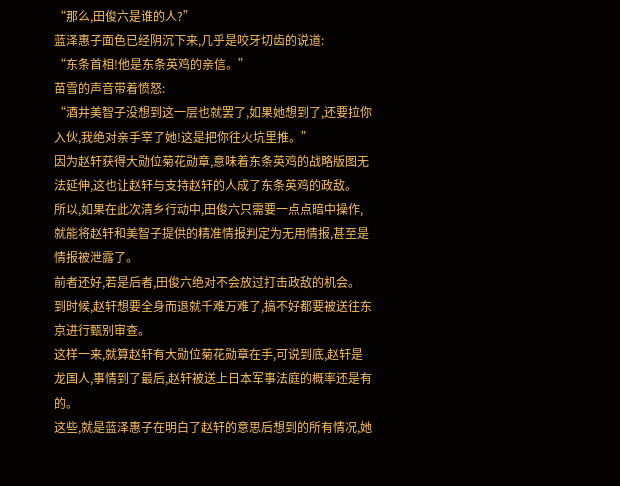“那么,田俊六是谁的人?”
蓝泽惠子面色已经阴沉下来,几乎是咬牙切齿的说道:
“东条首相!他是东条英鸡的亲信。”
苗雪的声音带着愤怒:
“酒井美智子没想到这一层也就罢了,如果她想到了,还要拉你入伙,我绝对亲手宰了她!这是把你往火坑里推。”
因为赵轩获得大勋位菊花勋章,意味着东条英鸡的战略版图无法延伸,这也让赵轩与支持赵轩的人成了东条英鸡的政敌。
所以,如果在此次清乡行动中,田俊六只需要一点点暗中操作,就能将赵轩和美智子提供的精准情报判定为无用情报,甚至是情报被泄露了。
前者还好,若是后者,田俊六绝对不会放过打击政敌的机会。
到时候,赵轩想要全身而退就千难万难了,搞不好都要被送往东京进行甄别审查。
这样一来,就算赵轩有大勋位菊花勋章在手,可说到底,赵轩是龙国人,事情到了最后,赵轩被送上日本军事法庭的概率还是有的。
这些,就是蓝泽惠子在明白了赵轩的意思后想到的所有情况,她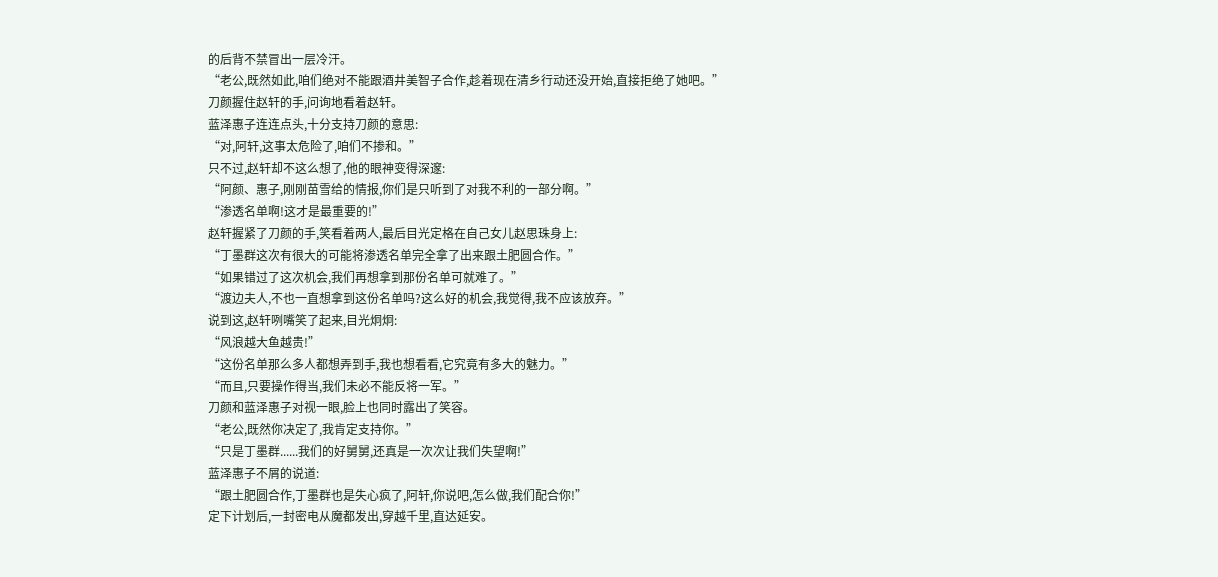的后背不禁冒出一层冷汗。
“老公,既然如此,咱们绝对不能跟酒井美智子合作,趁着现在清乡行动还没开始,直接拒绝了她吧。”
刀颜握住赵轩的手,问询地看着赵轩。
蓝泽惠子连连点头,十分支持刀颜的意思:
“对,阿轩,这事太危险了,咱们不掺和。”
只不过,赵轩却不这么想了,他的眼神变得深邃:
“阿颜、惠子,刚刚苗雪给的情报,你们是只听到了对我不利的一部分啊。”
“渗透名单啊!这才是最重要的!”
赵轩握紧了刀颜的手,笑看着两人,最后目光定格在自己女儿赵思珠身上:
“丁墨群这次有很大的可能将渗透名单完全拿了出来跟土肥圆合作。”
“如果错过了这次机会,我们再想拿到那份名单可就难了。”
“渡边夫人,不也一直想拿到这份名单吗?这么好的机会,我觉得,我不应该放弃。”
说到这,赵轩咧嘴笑了起来,目光炯炯:
“风浪越大鱼越贵!”
“这份名单那么多人都想弄到手,我也想看看,它究竟有多大的魅力。”
“而且,只要操作得当,我们未必不能反将一军。”
刀颜和蓝泽惠子对视一眼,脸上也同时露出了笑容。
“老公,既然你决定了,我肯定支持你。”
“只是丁墨群......我们的好舅舅,还真是一次次让我们失望啊!”
蓝泽惠子不屑的说道:
“跟土肥圆合作,丁墨群也是失心疯了,阿轩,你说吧,怎么做,我们配合你!”
定下计划后,一封密电从魔都发出,穿越千里,直达延安。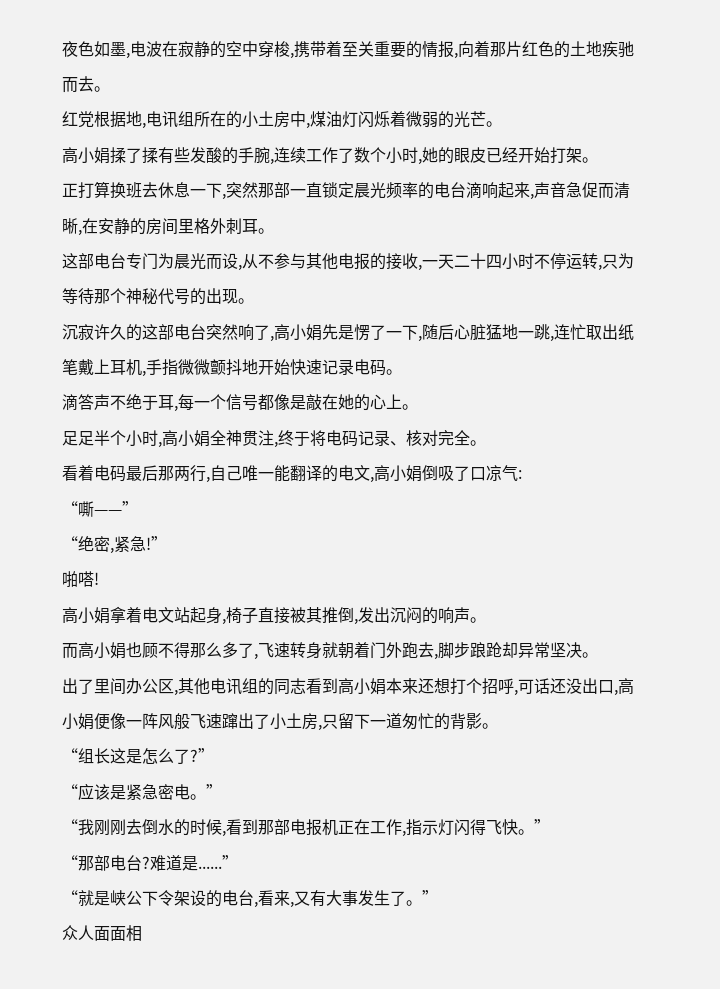夜色如墨,电波在寂静的空中穿梭,携带着至关重要的情报,向着那片红色的土地疾驰而去。
红党根据地,电讯组所在的小土房中,煤油灯闪烁着微弱的光芒。
高小娟揉了揉有些发酸的手腕,连续工作了数个小时,她的眼皮已经开始打架。
正打算换班去休息一下,突然那部一直锁定晨光频率的电台滴响起来,声音急促而清晰,在安静的房间里格外刺耳。
这部电台专门为晨光而设,从不参与其他电报的接收,一天二十四小时不停运转,只为等待那个神秘代号的出现。
沉寂许久的这部电台突然响了,高小娟先是愣了一下,随后心脏猛地一跳,连忙取出纸笔戴上耳机,手指微微颤抖地开始快速记录电码。
滴答声不绝于耳,每一个信号都像是敲在她的心上。
足足半个小时,高小娟全神贯注,终于将电码记录、核对完全。
看着电码最后那两行,自己唯一能翻译的电文,高小娟倒吸了口凉气:
“嘶——”
“绝密,紧急!”
啪嗒!
高小娟拿着电文站起身,椅子直接被其推倒,发出沉闷的响声。
而高小娟也顾不得那么多了,飞速转身就朝着门外跑去,脚步踉跄却异常坚决。
出了里间办公区,其他电讯组的同志看到高小娟本来还想打个招呼,可话还没出口,高小娟便像一阵风般飞速蹿出了小土房,只留下一道匆忙的背影。
“组长这是怎么了?”
“应该是紧急密电。”
“我刚刚去倒水的时候,看到那部电报机正在工作,指示灯闪得飞快。”
“那部电台?难道是......”
“就是峡公下令架设的电台,看来,又有大事发生了。”
众人面面相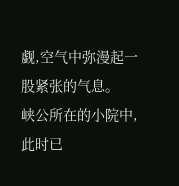觑,空气中弥漫起一股紧张的气息。
峡公所在的小院中,此时已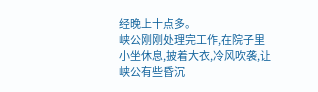经晚上十点多。
峡公刚刚处理完工作,在院子里小坐休息,披着大衣,冷风吹袭,让峡公有些昏沉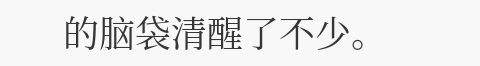的脑袋清醒了不少。